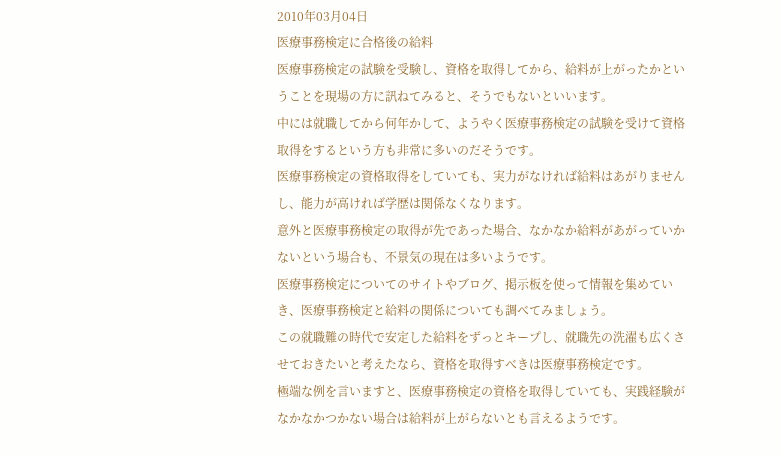2010年03月04日
医療事務検定に合格後の給料
医療事務検定の試験を受験し、資格を取得してから、給料が上がったかということを現場の方に訊ねてみると、そうでもないといいます。
中には就職してから何年かして、ようやく医療事務検定の試験を受けて資格取得をするという方も非常に多いのだそうです。
医療事務検定の資格取得をしていても、実力がなければ給料はあがりませんし、能力が高ければ学歴は関係なくなります。
意外と医療事務検定の取得が先であった場合、なかなか給料があがっていかないという場合も、不景気の現在は多いようです。
医療事務検定についてのサイトやブログ、掲示板を使って情報を集めていき、医療事務検定と給料の関係についても調べてみましょう。
この就職難の時代で安定した給料をずっとキープし、就職先の洗濯も広くさせておきたいと考えたなら、資格を取得すべきは医療事務検定です。
極端な例を言いますと、医療事務検定の資格を取得していても、実践経験がなかなかつかない場合は給料が上がらないとも言えるようです。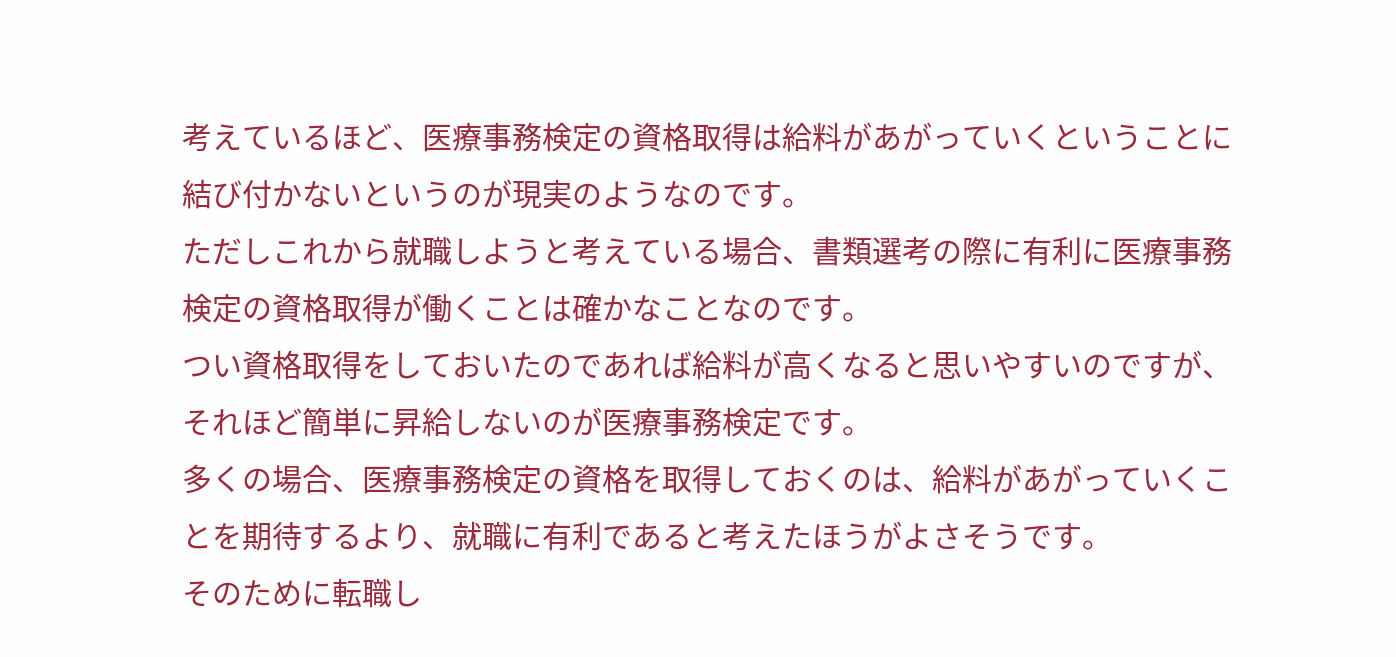考えているほど、医療事務検定の資格取得は給料があがっていくということに結び付かないというのが現実のようなのです。
ただしこれから就職しようと考えている場合、書類選考の際に有利に医療事務検定の資格取得が働くことは確かなことなのです。
つい資格取得をしておいたのであれば給料が高くなると思いやすいのですが、それほど簡単に昇給しないのが医療事務検定です。
多くの場合、医療事務検定の資格を取得しておくのは、給料があがっていくことを期待するより、就職に有利であると考えたほうがよさそうです。
そのために転職し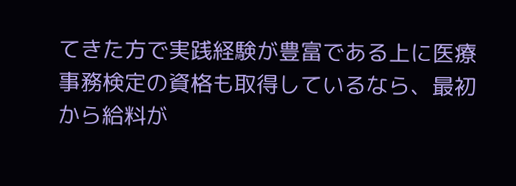てきた方で実践経験が豊富である上に医療事務検定の資格も取得しているなら、最初から給料が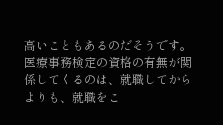高いこともあるのだそうです。
医療事務検定の資格の有無が関係してくるのは、就職してからよりも、就職をこ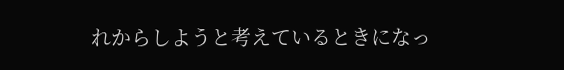れからしようと考えているときになっ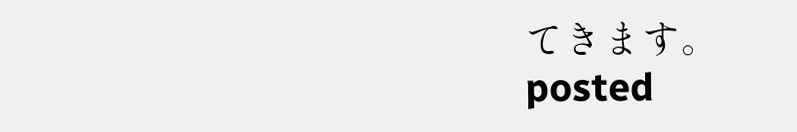てきます。
posted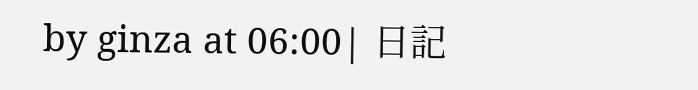by ginza at 06:00| 日記